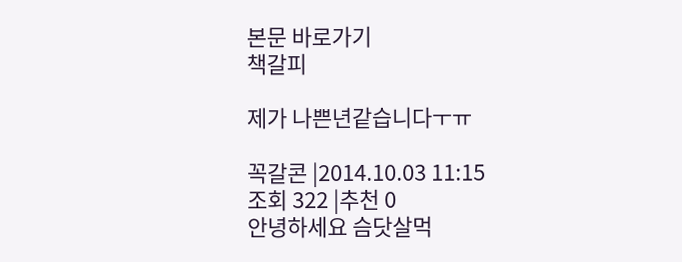본문 바로가기
책갈피

제가 나쁜년같습니다ㅜㅠ

꼭갈콘 |2014.10.03 11:15
조회 322 |추천 0
안녕하세요 슴닷살먹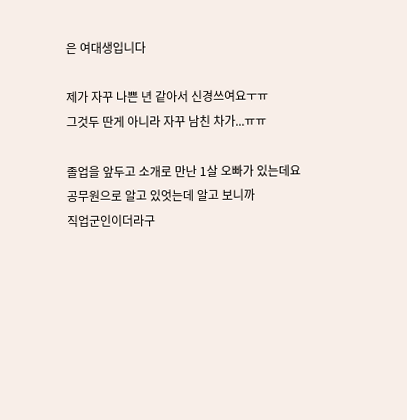은 여대생입니다

제가 자꾸 나쁜 년 같아서 신경쓰여요ㅜㅠ
그것두 딴게 아니라 자꾸 남친 차가...ㅠㅠ

졸업을 앞두고 소개로 만난 1살 오빠가 있는데요
공무원으로 알고 있엇는데 알고 보니까
직업군인이더라구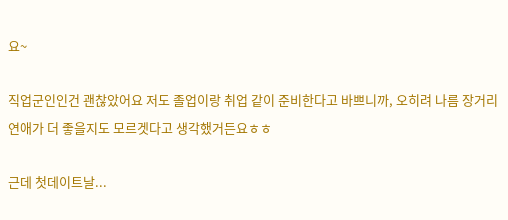요~

직업군인인건 괜찮았어요 저도 졸업이랑 취업 같이 준비한다고 바쁘니까, 오히려 나름 장거리 연애가 더 좋을지도 모르겟다고 생각했거든요ㅎㅎ

근데 첫데이트날...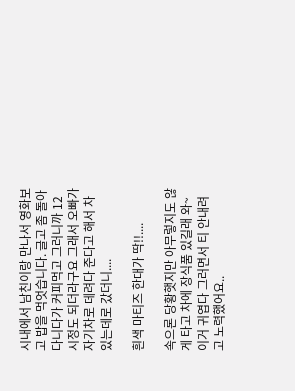시내에서 남친이랑 만나서 영화보고 밥을 먹엇습니다. 글고 좀 돌아다니다가 커피먹고 그러니까 12시정도 되더라구요 그래서 오빠가 자기차로 데려다 준다고 해서 차 있는데로 갔더니....

흰색 마티즈 한대가 딱!!....

속으론 당황햇지만 아무렇지도 않게 타고 차에 장식품 있길래 와~ 이거 귀엽다 그러면서 티 안내려고 노력했어요..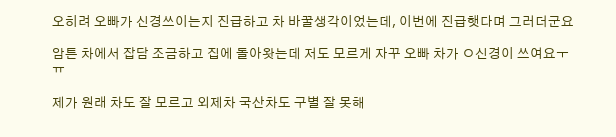오히려 오빠가 신경쓰이는지 진급하고 차 바꿀생각이었는데, 이번에 진급햇다며 그러더군요

암튼 차에서 잡담 조금하고 집에 돌아왓는데 저도 모르게 자꾸 오빠 차가 ㅇ신경이 쓰여요ㅜㅠ

제가 원래 차도 잘 모르고 외제차 국산차도 구별 잘 못해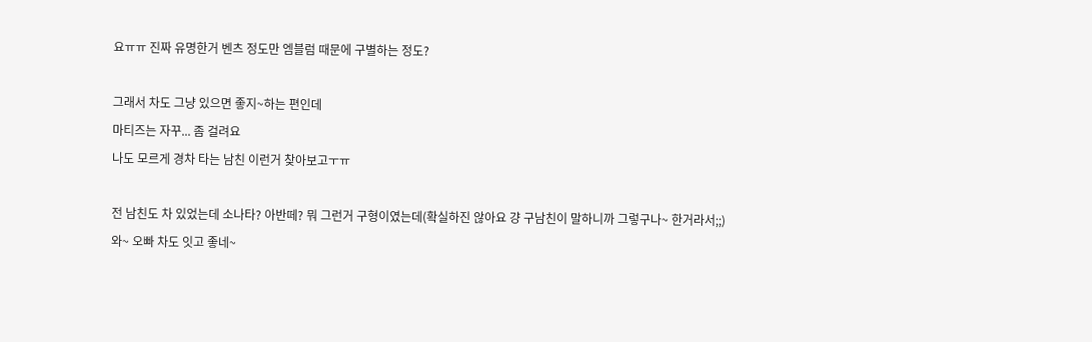요ㅠㅠ 진짜 유명한거 벤츠 정도만 엠블럼 때문에 구별하는 정도?

그래서 차도 그냥 있으면 좋지~하는 편인데
마티즈는 자꾸... 좀 걸려요
나도 모르게 경차 타는 남친 이런거 찾아보고ㅜㅠ

전 남친도 차 있었는데 소나타? 아반떼? 뭐 그런거 구형이였는데(확실하진 않아요 걍 구남친이 말하니까 그렇구나~ 한거라서;;)
와~ 오빠 차도 잇고 좋네~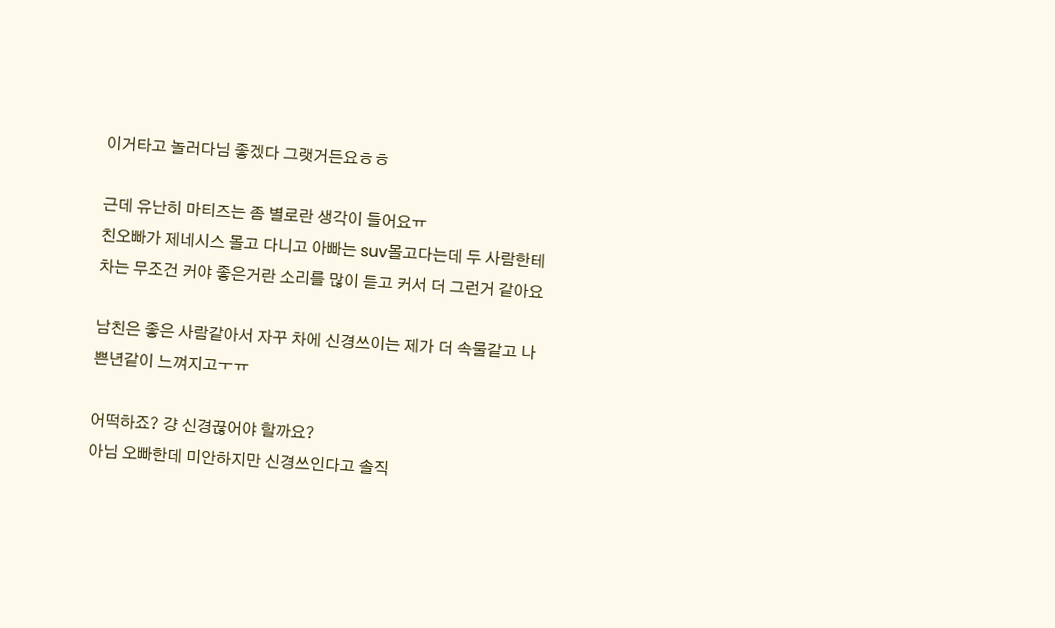이거타고 놀러다님 좋겠다 그랫거든요ㅎㅎ

근데 유난히 마티즈는 좀 별로란 생각이 들어요ㅠ
친오빠가 제네시스 몰고 다니고 아빠는 suv몰고다는데 두 사람한테 차는 무조건 커야 좋은거란 소리를 많이 듣고 커서 더 그런거 같아요

남친은 좋은 사람같아서 자꾸 차에 신경쓰이는 제가 더 속물같고 나쁜년같이 느껴지고ㅜㅠ

어떡하죠? 걍 신경끊어야 할까요?
아님 오빠한데 미안하지만 신경쓰인다고 솔직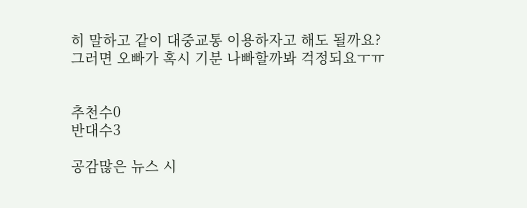히 말하고 같이 대중교통 이용하자고 해도 될까요? 그러면 오빠가 혹시 기분 나빠할까봐 걱정되요ㅜㅠ


추천수0
반대수3

공감많은 뉴스 시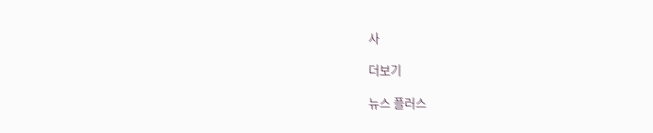사

더보기

뉴스 플러스